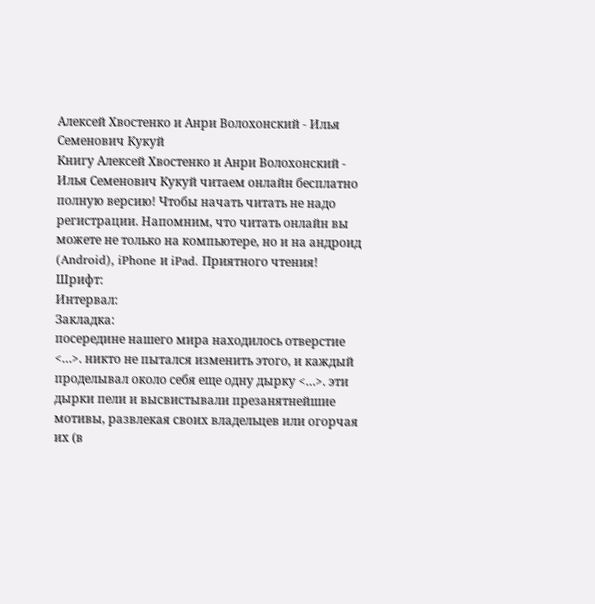Алексей Хвостенко и Анри Волохонский - Илья Семенович Кукуй
Книгу Алексей Хвостенко и Анри Волохонский - Илья Семенович Кукуй читаем онлайн бесплатно полную версию! Чтобы начать читать не надо регистрации. Напомним, что читать онлайн вы можете не только на компьютере, но и на андроид (Android), iPhone и iPad. Приятного чтения!
Шрифт:
Интервал:
Закладка:
посередине нашего мира находилось отверстие <…>. никто не пытался изменить этого, и каждый проделывал около себя еще одну дырку <…>. эти дырки пели и высвистывали презанятнейшие мотивы, развлекая своих владельцев или огорчая их (в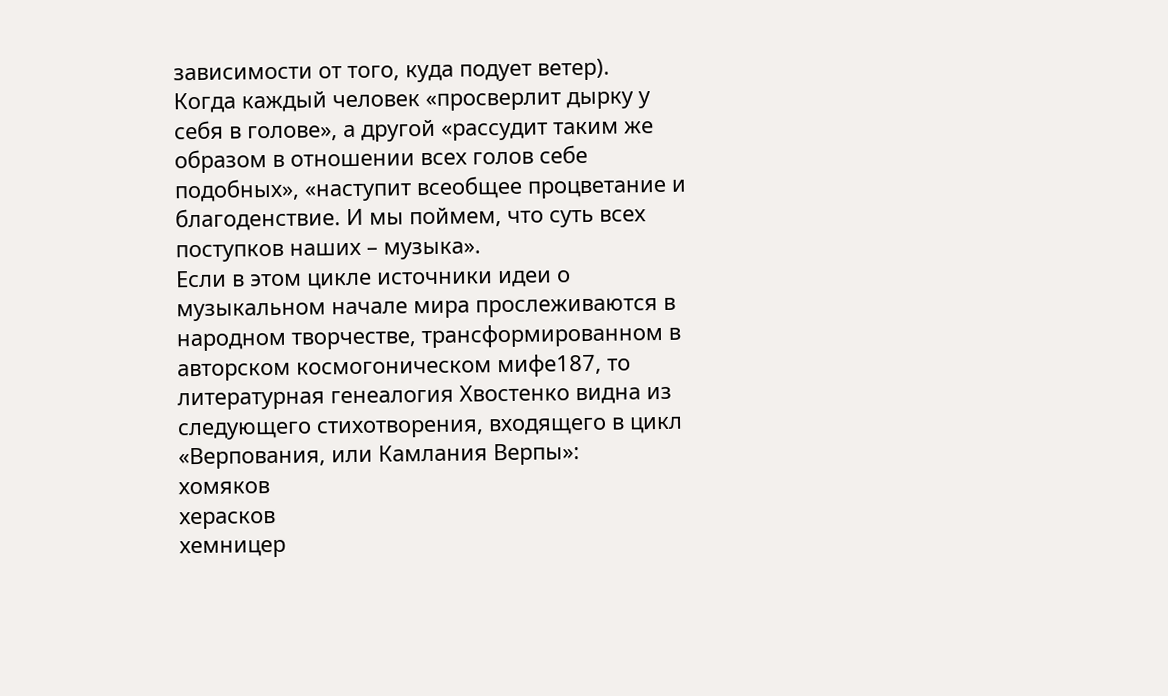зависимости от того, куда подует ветер).
Когда каждый человек «просверлит дырку у себя в голове», а другой «рассудит таким же образом в отношении всех голов себе подобных», «наступит всеобщее процветание и благоденствие. И мы поймем, что суть всех поступков наших – музыка».
Если в этом цикле источники идеи о музыкальном начале мира прослеживаются в народном творчестве, трансформированном в авторском космогоническом мифе187, то литературная генеалогия Хвостенко видна из следующего стихотворения, входящего в цикл «Верпования, или Камлания Верпы»:
хомяков
херасков
хемницер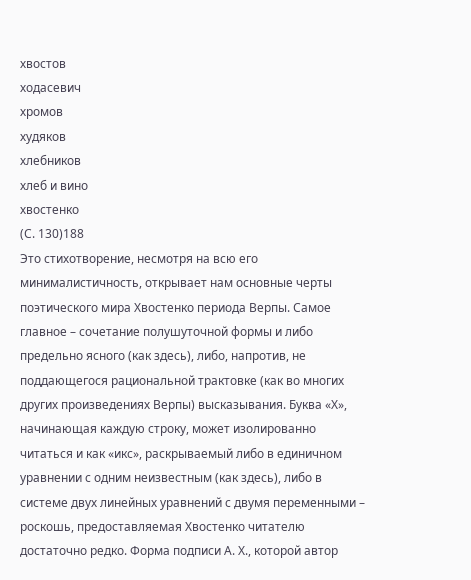хвостов
ходасевич
хромов
худяков
хлебников
хлеб и вино
хвостенко
(С. 130)188
Это стихотворение, несмотря на всю его минималистичность, открывает нам основные черты поэтического мира Хвостенко периода Верпы. Самое главное – сочетание полушуточной формы и либо предельно ясного (как здесь), либо, напротив, не поддающегося рациональной трактовке (как во многих других произведениях Верпы) высказывания. Буква «Х», начинающая каждую строку, может изолированно читаться и как «икс», раскрываемый либо в единичном уравнении с одним неизвестным (как здесь), либо в системе двух линейных уравнений с двумя переменными – роскошь, предоставляемая Хвостенко читателю достаточно редко. Форма подписи А. Х., которой автор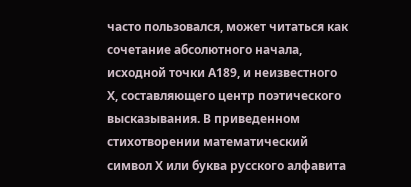часто пользовался, может читаться как сочетание абсолютного начала, исходной точки А189, и неизвестного Х, составляющего центр поэтического высказывания. В приведенном стихотворении математический символ Х или буква русского алфавита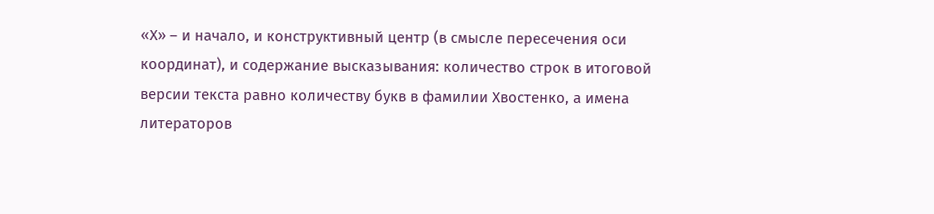«Х» – и начало, и конструктивный центр (в смысле пересечения оси координат), и содержание высказывания: количество строк в итоговой версии текста равно количеству букв в фамилии Хвостенко, а имена литераторов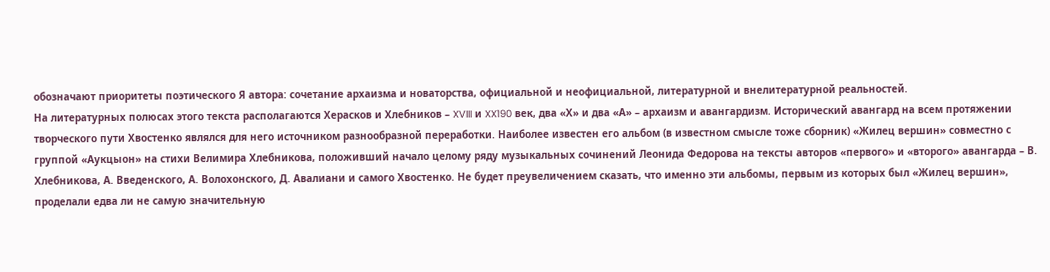обозначают приоритеты поэтического Я автора: сочетание архаизма и новаторства, официальной и неофициальной, литературной и внелитературной реальностей.
На литературных полюсах этого текста располагаются Херасков и Хлебников – XVIII и XX190 век, два «Х» и два «А» – архаизм и авангардизм. Исторический авангард на всем протяжении творческого пути Хвостенко являлся для него источником разнообразной переработки. Наиболее известен его альбом (в известном смысле тоже сборник) «Жилец вершин» совместно с группой «Аукцыон» на стихи Велимира Хлебникова, положивший начало целому ряду музыкальных сочинений Леонида Федорова на тексты авторов «первого» и «второго» авангарда – В. Хлебникова, А. Введенского, А. Волохонского, Д. Авалиани и самого Хвостенко. Не будет преувеличением сказать, что именно эти альбомы, первым из которых был «Жилец вершин», проделали едва ли не самую значительную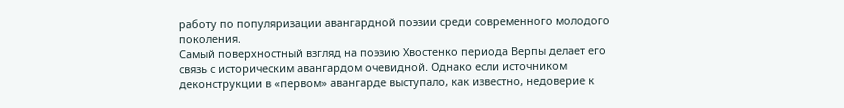работу по популяризации авангардной поэзии среди современного молодого поколения.
Самый поверхностный взгляд на поэзию Хвостенко периода Верпы делает его связь с историческим авангардом очевидной. Однако если источником деконструкции в «первом» авангарде выступало, как известно, недоверие к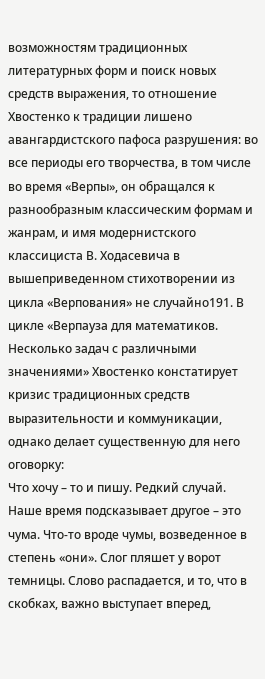возможностям традиционных литературных форм и поиск новых средств выражения, то отношение Хвостенко к традиции лишено авангардистского пафоса разрушения: во все периоды его творчества, в том числе во время «Верпы», он обращался к разнообразным классическим формам и жанрам, и имя модернистского классициста В. Ходасевича в вышеприведенном стихотворении из цикла «Верпования» не случайно191. В цикле «Верпауза для математиков. Несколько задач с различными значениями» Хвостенко констатирует кризис традиционных средств выразительности и коммуникации, однако делает существенную для него оговорку:
Что хочу – то и пишу. Редкий случай. Наше время подсказывает другое – это чума. Что-то вроде чумы, возведенное в степень «они». Слог пляшет у ворот темницы. Слово распадается, и то, что в скобках, важно выступает вперед,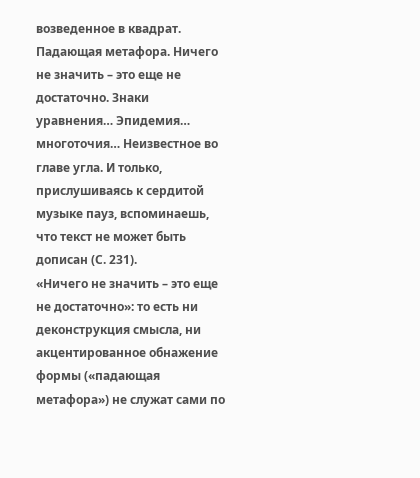возведенное в квадрат. Падающая метафора. Ничего не значить – это еще не достаточно. Знаки уравнения… Эпидемия… многоточия… Неизвестное во главе угла. И только, прислушиваясь к сердитой музыке пауз, вспоминаешь, что текст не может быть дописан (С. 231).
«Ничего не значить – это еще не достаточно»: то есть ни деконструкция смысла, ни акцентированное обнажение формы («падающая метафора») не служат сами по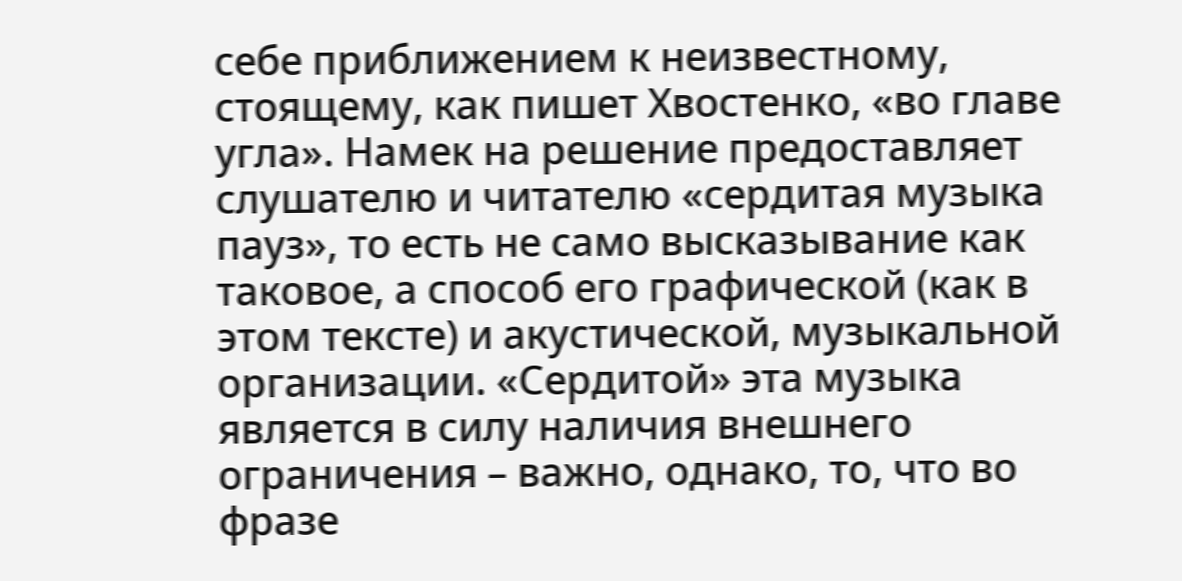себе приближением к неизвестному, стоящему, как пишет Хвостенко, «во главе угла». Намек на решение предоставляет слушателю и читателю «сердитая музыка пауз», то есть не само высказывание как таковое, а способ его графической (как в этом тексте) и акустической, музыкальной организации. «Сердитой» эта музыка является в силу наличия внешнего ограничения – важно, однако, то, что во фразе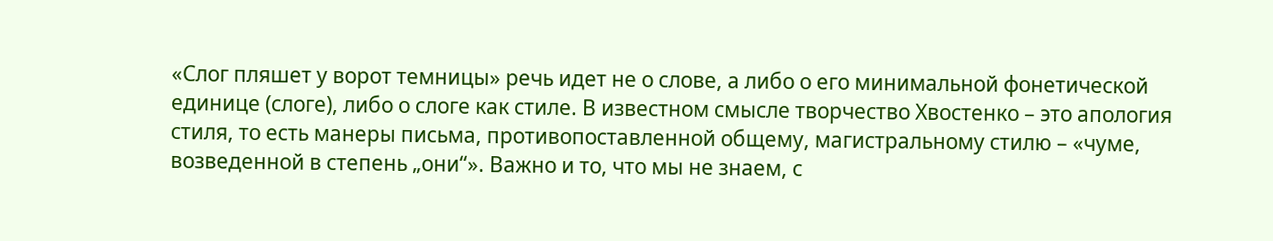«Слог пляшет у ворот темницы» речь идет не о слове, а либо о его минимальной фонетической единице (слоге), либо о слоге как стиле. В известном смысле творчество Хвостенко – это апология стиля, то есть манеры письма, противопоставленной общему, магистральному стилю – «чуме, возведенной в степень „они“». Важно и то, что мы не знаем, с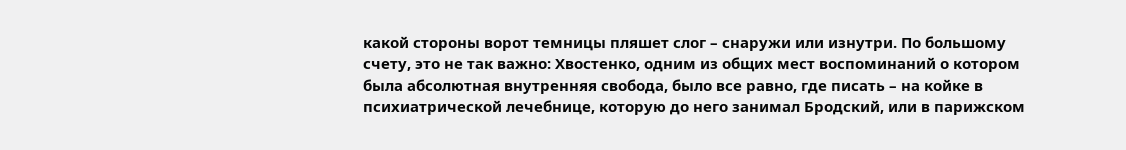какой стороны ворот темницы пляшет слог – снаружи или изнутри. По большому счету, это не так важно: Хвостенко, одним из общих мест воспоминаний о котором была абсолютная внутренняя свобода, было все равно, где писать – на койке в психиатрической лечебнице, которую до него занимал Бродский, или в парижском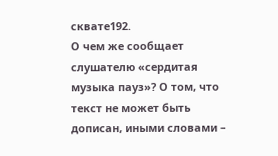сквате192.
О чем же сообщает слушателю «сердитая музыка пауз»? О том, что текст не может быть дописан, иными словами –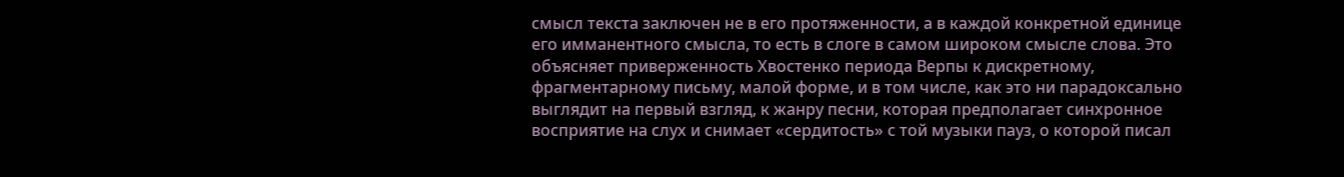смысл текста заключен не в его протяженности, а в каждой конкретной единице его имманентного смысла, то есть в слоге в самом широком смысле слова. Это объясняет приверженность Хвостенко периода Верпы к дискретному, фрагментарному письму, малой форме, и в том числе, как это ни парадоксально выглядит на первый взгляд, к жанру песни, которая предполагает синхронное восприятие на слух и снимает «сердитость» с той музыки пауз, о которой писал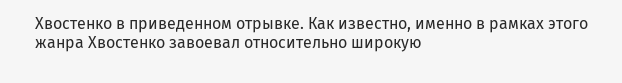Хвостенко в приведенном отрывке. Как известно, именно в рамках этого жанра Хвостенко завоевал относительно широкую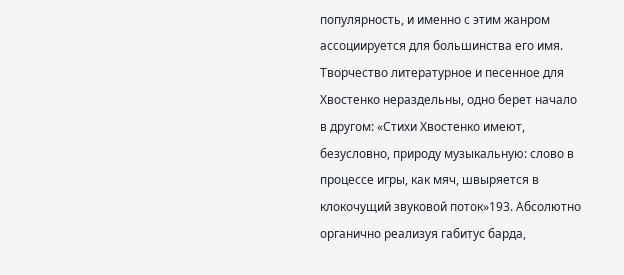популярность, и именно с этим жанром ассоциируется для большинства его имя. Творчество литературное и песенное для Хвостенко нераздельны, одно берет начало в другом: «Стихи Хвостенко имеют, безусловно, природу музыкальную: слово в процессе игры, как мяч, швыряется в клокочущий звуковой поток»193. Абсолютно органично реализуя габитус барда,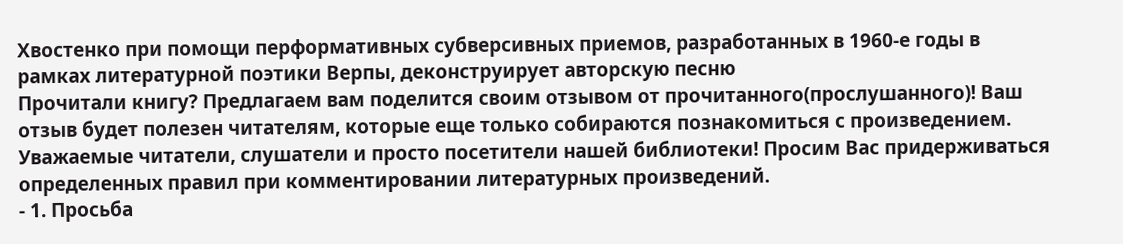Хвостенко при помощи перформативных субверсивных приемов, разработанных в 1960‑е годы в рамках литературной поэтики Верпы, деконструирует авторскую песню
Прочитали книгу? Предлагаем вам поделится своим отзывом от прочитанного(прослушанного)! Ваш отзыв будет полезен читателям, которые еще только собираются познакомиться с произведением.
Уважаемые читатели, слушатели и просто посетители нашей библиотеки! Просим Вас придерживаться определенных правил при комментировании литературных произведений.
- 1. Просьба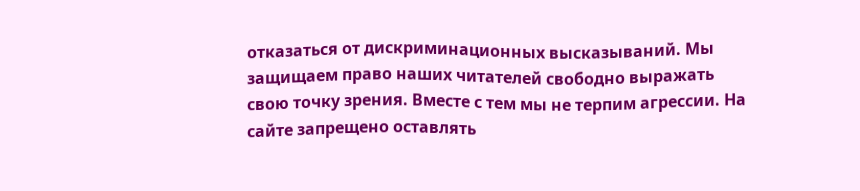отказаться от дискриминационных высказываний. Мы защищаем право наших читателей свободно выражать свою точку зрения. Вместе с тем мы не терпим агрессии. На сайте запрещено оставлять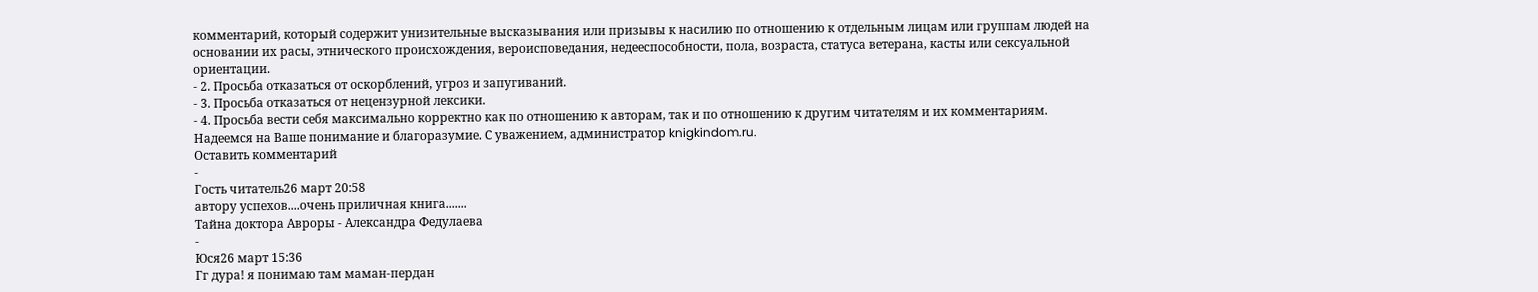комментарий, который содержит унизительные высказывания или призывы к насилию по отношению к отдельным лицам или группам людей на основании их расы, этнического происхождения, вероисповедания, недееспособности, пола, возраста, статуса ветерана, касты или сексуальной ориентации.
- 2. Просьба отказаться от оскорблений, угроз и запугиваний.
- 3. Просьба отказаться от нецензурной лексики.
- 4. Просьба вести себя максимально корректно как по отношению к авторам, так и по отношению к другим читателям и их комментариям.
Надеемся на Ваше понимание и благоразумие. С уважением, администратор knigkindom.ru.
Оставить комментарий
-
Гость читатель26 март 20:58
автору успехов....очень приличная книга.......
Тайна доктора Авроры - Александра Федулаева
-
Юся26 март 15:36
Гг дура! я понимаю там маман-пердан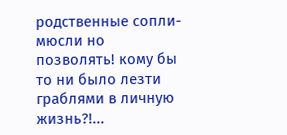родственные сопли-мюсли но позволять! кому бы то ни было лезти граблями в личную жизнь?!...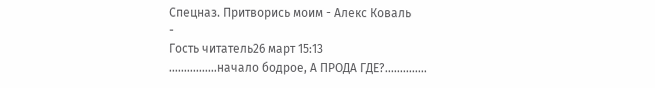Спецназ. Притворись моим - Алекс Коваль
-
Гость читатель26 март 15:13
................начало бодрое, А ПРОДА ГДЕ?..............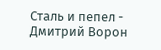Сталь и пепел - Дмитрий Ворон